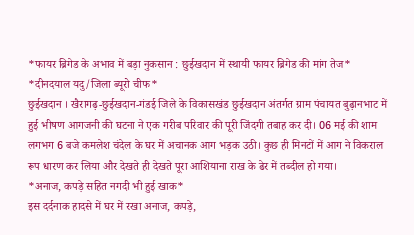*फायर ब्रिगेड के अभाव में बड़ा नुकसान : छुईखदान में स्थायी फायर ब्रिगेड की मांग तेज*
*दीनदयाल यदु/जिला ब्यूरो चीफ*
छुईखदान । खैरागढ़-छुईखदान-गंडई जिले के विकासखंड छुईखदान अंतर्गत ग्राम पंचायत बुढ़ानभाट में हुई भीषण आगजनी की घटना ने एक गरीब परिवार की पूरी जिंदगी तबाह कर दी। 06 मई की शाम लगभग 6 बजे कमलेश चंदेल के घर में अचानक आग भड़क उठी। कुछ ही मिनटों में आग ने विकराल रूप धारण कर लिया और देखते ही देखते पूरा आशियाना राख के ढेर में तब्दील हो गया।
*अनाज, कपड़े सहित नगदी भी हुई खाक*
इस दर्दनाक हादसे में घर में रखा अनाज, कपड़े,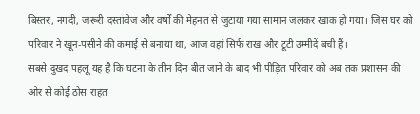बिस्तर, नगदी, जरूरी दस्तावेज और वर्षों की मेहनत से जुटाया गया सामान जलकर खाक हो गया। जिस घर को परिवार ने खून-पसीने की कमाई से बनाया था, आज वहां सिर्फ राख और टूटी उम्मीदें बची हैं।
सबसे दुखद पहलू यह है कि घटना के तीन दिन बीत जाने के बाद भी पीड़ित परिवार को अब तक प्रशासन की ओर से कोई ठोस राहत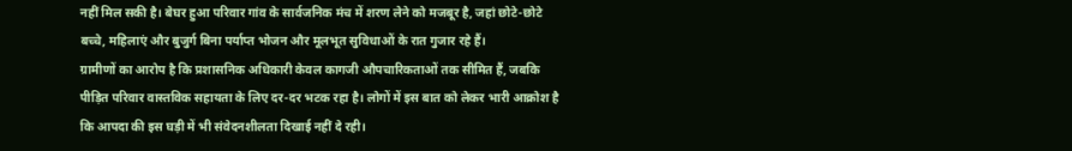नहीं मिल सकी है। बेघर हुआ परिवार गांव के सार्वजनिक मंच में शरण लेने को मजबूर है, जहां छोटे-छोटे बच्चे, महिलाएं और बुजुर्ग बिना पर्याप्त भोजन और मूलभूत सुविधाओं के रात गुजार रहे हैं।
ग्रामीणों का आरोप है कि प्रशासनिक अधिकारी केवल कागजी औपचारिकताओं तक सीमित हैं, जबकि पीड़ित परिवार वास्तविक सहायता के लिए दर-दर भटक रहा है। लोगों में इस बात को लेकर भारी आक्रोश है कि आपदा की इस घड़ी में भी संवेदनशीलता दिखाई नहीं दे रही।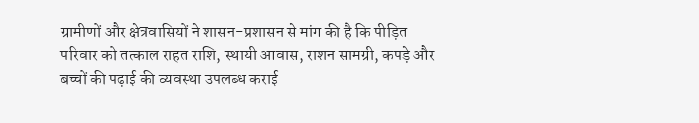ग्रामीणों और क्षेत्रवासियों ने शासन-प्रशासन से मांग की है कि पीड़ित परिवार को तत्काल राहत राशि, स्थायी आवास, राशन सामग्री, कपड़े और बच्चों की पढ़ाई की व्यवस्था उपलब्ध कराई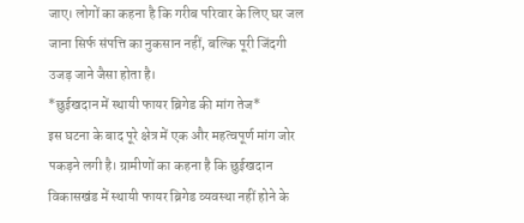जाए। लोगों का कहना है कि गरीब परिवार के लिए घर जल जाना सिर्फ संपत्ति का नुकसान नहीं, बल्कि पूरी जिंदगी उजड़ जाने जैसा होता है।
*छुईखदान में स्थायी फायर ब्रिगेड की मांग तेज*
इस घटना के बाद पूरे क्षेत्र में एक और महत्वपूर्ण मांग जोर पकड़ने लगी है। ग्रामीणों का कहना है कि छुईखदान विकासखंड में स्थायी फायर ब्रिगेड व्यवस्था नहीं होने के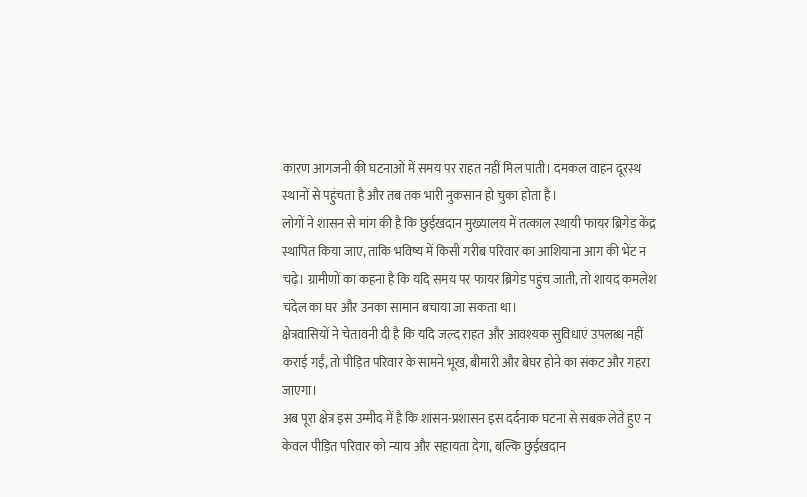कारण आगजनी की घटनाओं में समय पर राहत नहीं मिल पाती। दमकल वाहन दूरस्थ स्थानों से पहुंचता है और तब तक भारी नुकसान हो चुका होता है।
लोगों ने शासन से मांग की है कि छुईखदान मुख्यालय में तत्काल स्थायी फायर ब्रिगेड केंद्र स्थापित किया जाए, ताकि भविष्य में किसी गरीब परिवार का आशियाना आग की भेंट न चढ़े। ग्रामीणों का कहना है कि यदि समय पर फायर ब्रिगेड पहुंच जाती, तो शायद कमलेश चंदेल का घर और उनका सामान बचाया जा सकता था।
क्षेत्रवासियों ने चेतावनी दी है कि यदि जल्द राहत और आवश्यक सुविधाएं उपलब्ध नहीं कराई गईं, तो पीड़ित परिवार के सामने भूख, बीमारी और बेघर होने का संकट और गहरा जाएगा।
अब पूरा क्षेत्र इस उम्मीद में है कि शासन-प्रशासन इस दर्दनाक घटना से सबक लेते हुए न केवल पीड़ित परिवार को न्याय और सहायता देगा, बल्कि छुईखदान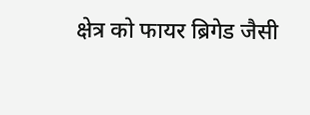क्षेत्र को फायर ब्रिगेड जैसी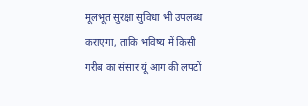मूलभूत सुरक्षा सुविधा भी उपलब्ध कराएगा, ताकि भविष्य में किसी गरीब का संसार यूं आग की लपटों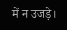में न उजड़े।